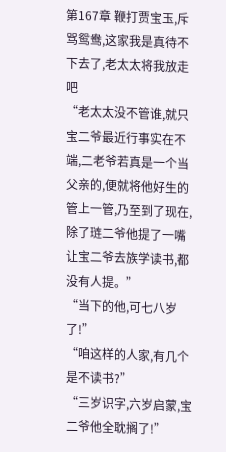第167章 鞭打贾宝玉,斥骂鸳鸯,这家我是真待不下去了,老太太将我放走吧
“老太太没不管谁,就只宝二爷最近行事实在不端,二老爷若真是一个当父亲的,便就将他好生的管上一管,乃至到了现在,除了琏二爷他提了一嘴让宝二爷去族学读书,都没有人提。”
“当下的他,可七八岁了!”
“咱这样的人家,有几个是不读书?”
“三岁识字,六岁启蒙,宝二爷他全耽搁了!”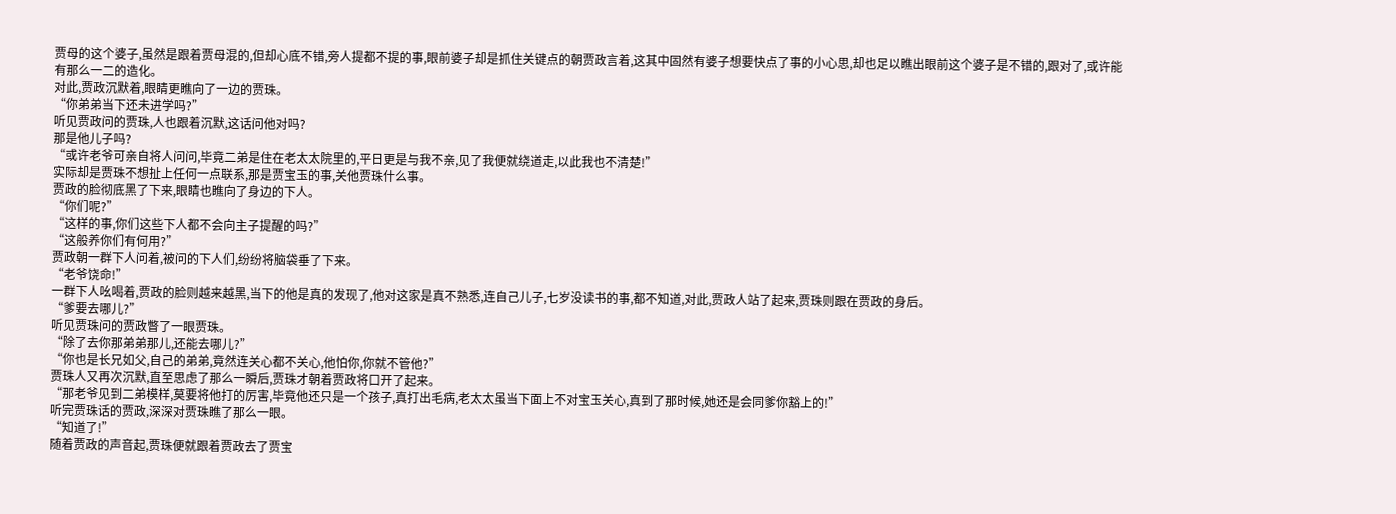贾母的这个婆子,虽然是跟着贾母混的,但却心底不错,旁人提都不提的事,眼前婆子却是抓住关键点的朝贾政言着,这其中固然有婆子想要快点了事的小心思,却也足以瞧出眼前这个婆子是不错的,跟对了,或许能有那么一二的造化。
对此,贾政沉默着,眼睛更瞧向了一边的贾珠。
“你弟弟当下还未进学吗?”
听见贾政问的贾珠,人也跟着沉默,这话问他对吗?
那是他儿子吗?
“或许老爷可亲自将人问问,毕竟二弟是住在老太太院里的,平日更是与我不亲,见了我便就绕道走,以此我也不清楚!”
实际却是贾珠不想扯上任何一点联系,那是贾宝玉的事,关他贾珠什么事。
贾政的脸彻底黑了下来,眼睛也瞧向了身边的下人。
“你们呢?”
“这样的事,你们这些下人都不会向主子提醒的吗?”
“这般养你们有何用?”
贾政朝一群下人问着,被问的下人们,纷纷将脑袋垂了下来。
“老爷饶命!”
一群下人吆喝着,贾政的脸则越来越黑,当下的他是真的发现了,他对这家是真不熟悉,连自己儿子,七岁没读书的事,都不知道,对此,贾政人站了起来,贾珠则跟在贾政的身后。
“爹要去哪儿?”
听见贾珠问的贾政瞥了一眼贾珠。
“除了去你那弟弟那儿,还能去哪儿?”
“你也是长兄如父,自己的弟弟,竟然连关心都不关心,他怕你,你就不管他?”
贾珠人又再次沉默,直至思虑了那么一瞬后,贾珠才朝着贾政将口开了起来。
“那老爷见到二弟模样,莫要将他打的厉害,毕竟他还只是一个孩子,真打出毛病,老太太虽当下面上不对宝玉关心,真到了那时候,她还是会同爹你豁上的!”
听完贾珠话的贾政,深深对贾珠瞧了那么一眼。
“知道了!”
随着贾政的声音起,贾珠便就跟着贾政去了贾宝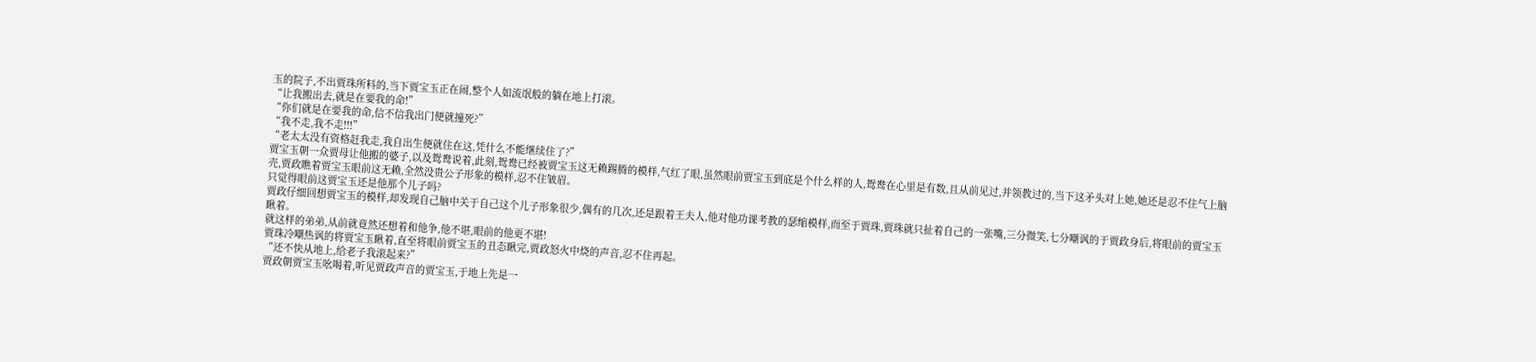玉的院子,不出贾珠所料的,当下贾宝玉正在闹,整个人如流氓般的躺在地上打滚。
“让我搬出去,就是在要我的命!”
“你们就是在要我的命,信不信我出门便就撞死?”
“我不走,我不走!!!”
“老太太没有资格赶我走,我自出生便就住在这,凭什么不能继续住了?”
贾宝玉朝一众贾母让他搬的婆子,以及鸳鸯说着,此刻,鸳鸯已经被贾宝玉这无赖踢腾的模样,气红了眼,虽然眼前贾宝玉到底是个什么样的人,鸳鸯在心里是有数,且从前见过,并领教过的,当下这矛头对上她,她还是忍不住气上脑壳,贾政瞧着贾宝玉眼前这无赖,全然没贵公子形象的模样,忍不住皱眉。
只觉得眼前这贾宝玉还是他那个儿子吗?
贾政仔细回想贾宝玉的模样,却发现自己脑中关于自己这个儿子形象很少,偶有的几次,还是跟着王夫人,他对他功课考教的瑟缩模样,而至于贾珠,贾珠就只扯着自己的一张嘴,三分微笑,七分嘲讽的于贾政身后,将眼前的贾宝玉瞅着。
就这样的弟弟,从前就竟然还想着和他争,他不堪,眼前的他更不堪!
贾珠冷嘲热讽的将贾宝玉瞅着,直至将眼前贾宝玉的丑态瞅完,贾政怒火中烧的声音,忍不住再起。
“还不快从地上,给老子我滚起来?”
贾政朝贾宝玉吆喝着,听见贾政声音的贾宝玉,于地上先是一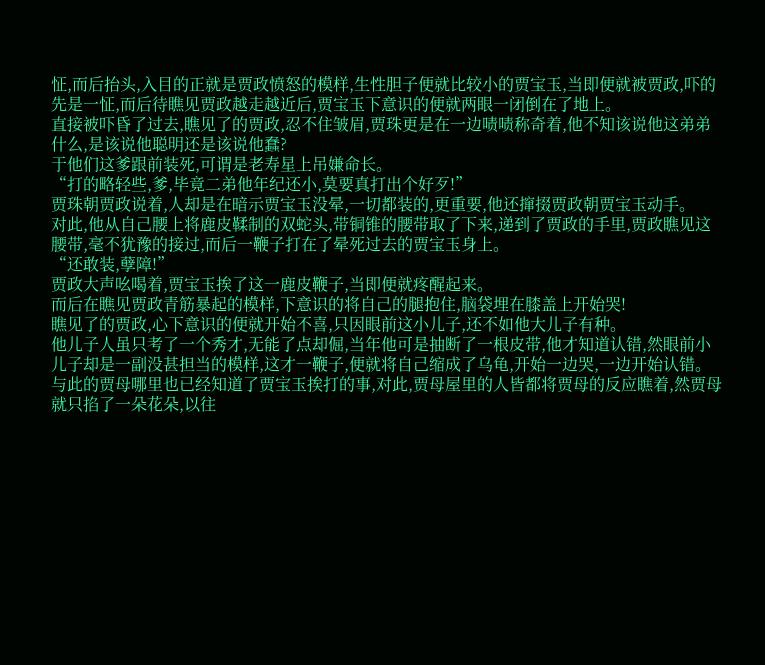怔,而后抬头,入目的正就是贾政愤怒的模样,生性胆子便就比较小的贾宝玉,当即便就被贾政,吓的先是一怔,而后待瞧见贾政越走越近后,贾宝玉下意识的便就两眼一闭倒在了地上。
直接被吓昏了过去,瞧见了的贾政,忍不住皱眉,贾珠更是在一边啧啧称奇着,他不知该说他这弟弟什么,是该说他聪明还是该说他蠢?
于他们这爹跟前装死,可谓是老寿星上吊嫌命长。
“打的略轻些,爹,毕竟二弟他年纪还小,莫要真打出个好歹!”
贾珠朝贾政说着,人却是在暗示贾宝玉没晕,一切都装的,更重要,他还撺掇贾政朝贾宝玉动手。
对此,他从自己腰上将鹿皮鞣制的双蛇头,带铜锥的腰带取了下来,递到了贾政的手里,贾政瞧见这腰带,毫不犹豫的接过,而后一鞭子打在了晕死过去的贾宝玉身上。
“还敢装,孽障!”
贾政大声吆喝着,贾宝玉挨了这一鹿皮鞭子,当即便就疼醒起来。
而后在瞧见贾政青筋暴起的模样,下意识的将自己的腿抱住,脑袋埋在膝盖上开始哭!
瞧见了的贾政,心下意识的便就开始不喜,只因眼前这小儿子,还不如他大儿子有种。
他儿子人虽只考了一个秀才,无能了点却倔,当年他可是抽断了一根皮带,他才知道认错,然眼前小儿子却是一副没甚担当的模样,这才一鞭子,便就将自己缩成了乌龟,开始一边哭,一边开始认错。
与此的贾母哪里也已经知道了贾宝玉挨打的事,对此,贾母屋里的人皆都将贾母的反应瞧着,然贾母就只掐了一朵花朵,以往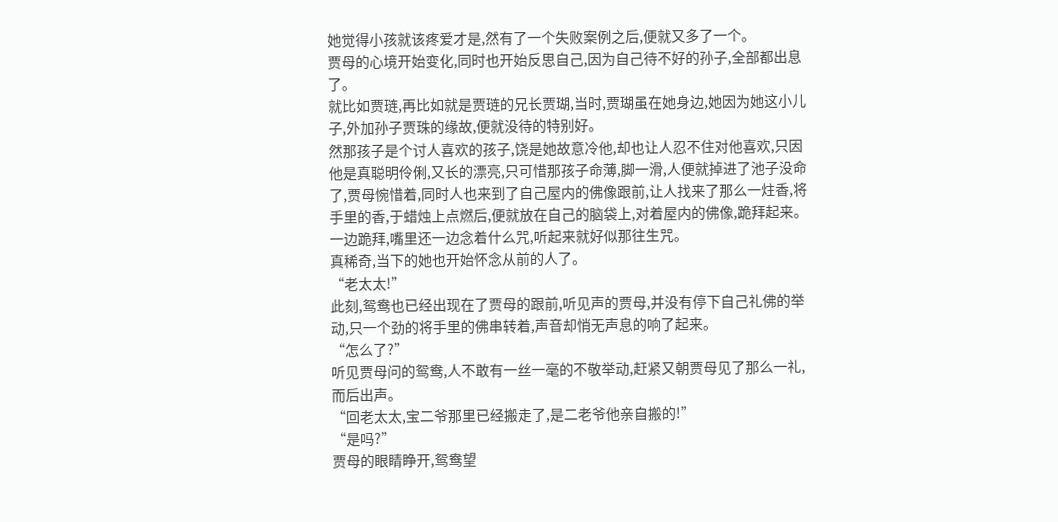她觉得小孩就该疼爱才是,然有了一个失败案例之后,便就又多了一个。
贾母的心境开始变化,同时也开始反思自己,因为自己待不好的孙子,全部都出息了。
就比如贾琏,再比如就是贾琏的兄长贾瑚,当时,贾瑚虽在她身边,她因为她这小儿子,外加孙子贾珠的缘故,便就没待的特别好。
然那孩子是个讨人喜欢的孩子,饶是她故意冷他,却也让人忍不住对他喜欢,只因他是真聪明伶俐,又长的漂亮,只可惜那孩子命薄,脚一滑,人便就掉进了池子没命了,贾母惋惜着,同时人也来到了自己屋内的佛像跟前,让人找来了那么一炷香,将手里的香,于蜡烛上点燃后,便就放在自己的脑袋上,对着屋内的佛像,跪拜起来。
一边跪拜,嘴里还一边念着什么咒,听起来就好似那往生咒。
真稀奇,当下的她也开始怀念从前的人了。
“老太太!”
此刻,鸳鸯也已经出现在了贾母的跟前,听见声的贾母,并没有停下自己礼佛的举动,只一个劲的将手里的佛串转着,声音却悄无声息的响了起来。
“怎么了?”
听见贾母问的鸳鸯,人不敢有一丝一毫的不敬举动,赶紧又朝贾母见了那么一礼,而后出声。
“回老太太,宝二爷那里已经搬走了,是二老爷他亲自搬的!”
“是吗?”
贾母的眼睛睁开,鸳鸯望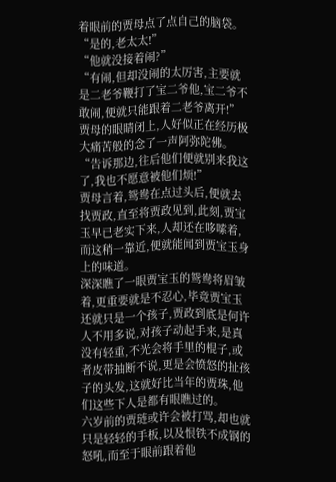着眼前的贾母点了点自己的脑袋。
“是的,老太太!”
“他就没接着闹?”
“有闹,但却没闹的太厉害,主要就是二老爷鞭打了宝二爷他,宝二爷不敢闹,便就只能跟着二老爷离开!”
贾母的眼睛闭上,人好似正在经历极大痛苦般的念了一声阿弥陀佛。
“告诉那边,往后他们便就别来我这了,我也不愿意被他们烦!”
贾母言着,鸳鸯在点过头后,便就去找贾政,直至将贾政见到,此刻,贾宝玉早已老实下来,人却还在哆嗦着,而这稍一靠近,便就能闻到贾宝玉身上的味道。
深深瞧了一眼贾宝玉的鸳鸯将眉皱着,更重要就是不忍心,毕竟贾宝玉还就只是一个孩子,贾政到底是何许人不用多说,对孩子动起手来,是真没有轻重,不光会将手里的棍子,或者皮带抽断不说,更是会愤怒的扯孩子的头发,这就好比当年的贾珠,他们这些下人是都有眼瞧过的。
六岁前的贾琏或许会被打骂,却也就只是轻轻的手板,以及恨铁不成钢的怒吼,而至于眼前跟着他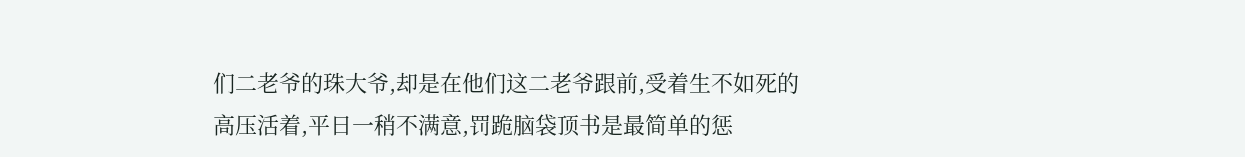们二老爷的珠大爷,却是在他们这二老爷跟前,受着生不如死的高压活着,平日一稍不满意,罚跪脑袋顶书是最简单的惩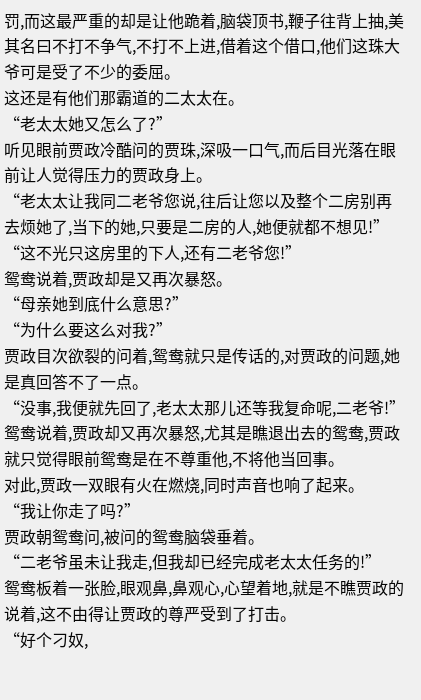罚,而这最严重的却是让他跪着,脑袋顶书,鞭子往背上抽,美其名曰不打不争气,不打不上进,借着这个借口,他们这珠大爷可是受了不少的委屈。
这还是有他们那霸道的二太太在。
“老太太她又怎么了?”
听见眼前贾政冷酷问的贾珠,深吸一口气,而后目光落在眼前让人觉得压力的贾政身上。
“老太太让我同二老爷您说,往后让您以及整个二房别再去烦她了,当下的她,只要是二房的人,她便就都不想见!”
“这不光只这房里的下人,还有二老爷您!”
鸳鸯说着,贾政却是又再次暴怒。
“母亲她到底什么意思?”
“为什么要这么对我?”
贾政目次欲裂的问着,鸳鸯就只是传话的,对贾政的问题,她是真回答不了一点。
“没事,我便就先回了,老太太那儿还等我复命呢,二老爷!”
鸳鸯说着,贾政却又再次暴怒,尤其是瞧退出去的鸳鸯,贾政就只觉得眼前鸳鸯是在不尊重他,不将他当回事。
对此,贾政一双眼有火在燃烧,同时声音也响了起来。
“我让你走了吗?”
贾政朝鸳鸯问,被问的鸳鸯脑袋垂着。
“二老爷虽未让我走,但我却已经完成老太太任务的!”
鸳鸯板着一张脸,眼观鼻,鼻观心,心望着地,就是不瞧贾政的说着,这不由得让贾政的尊严受到了打击。
“好个刁奴,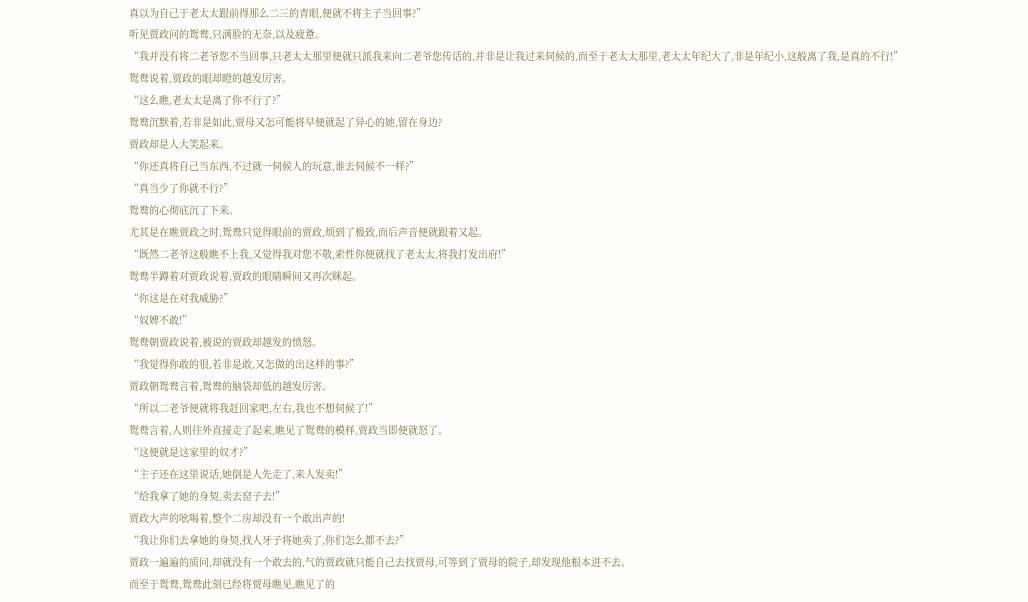真以为自己于老太太跟前得那么二三的青眼,便就不将主子当回事?”
听见贾政问的鸳鸯,只满脸的无奈,以及疲惫。
“我并没有将二老爷您不当回事,只老太太那里便就只派我来向二老爷您传话的,并非是让我过来伺候的,而至于老太太那里,老太太年纪大了,非是年纪小,这般离了我,是真的不行!”
鸳鸯说着,贾政的眼却瞪的越发厉害。
“这么瞧,老太太是离了你不行了?”
鸳鸯沉默着,若非是如此,贾母又怎可能将早便就起了异心的她,留在身边?
贾政却是人大笑起来。
“你还真将自己当东西,不过就一伺候人的玩意,谁去伺候不一样?”
“真当少了你就不行?”
鸳鸯的心彻底沉了下来。
尤其是在瞧贾政之时,鸳鸯只觉得眼前的贾政,烦到了极致,而后声音便就跟着又起。
“既然二老爷这般瞧不上我,又觉得我对您不敬,索性你便就找了老太太,将我打发出府!”
鸳鸯半蹲着对贾政说着,贾政的眼睛瞬间又再次眯起。
“你这是在对我威胁?”
“奴婢不敢!”
鸳鸯朝贾政说着,被说的贾政却越发的愤怒。
“我觉得你敢的很,若非是敢,又怎做的出这样的事?”
贾政朝鸳鸯言着,鸳鸯的脑袋却低的越发厉害。
“所以二老爷便就将我赶回家吧,左右,我也不想伺候了!”
鸳鸯言着,人则往外直接走了起来,瞧见了鸳鸯的模样,贾政当即便就怒了。
“这便就是这家里的奴才?”
“主子还在这里说话,她倒是人先走了,来人发卖!”
“给我拿了她的身契,卖去窑子去!”
贾政大声的吆喝着,整个二房却没有一个敢出声的!
“我让你们去拿她的身契,找人牙子将她卖了,你们怎么都不去?”
贾政一遍遍的质问,却就没有一个敢去的,气的贾政就只能自己去找贾母,可等到了贾母的院子,却发现他根本进不去。
而至于鸳鸯,鸳鸯此刻已经将贾母瞧见,瞧见了的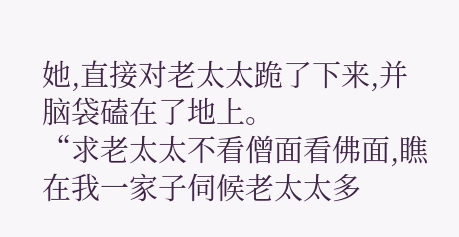她,直接对老太太跪了下来,并脑袋磕在了地上。
“求老太太不看僧面看佛面,瞧在我一家子伺候老太太多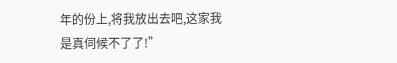年的份上,将我放出去吧,这家我是真伺候不了了!”